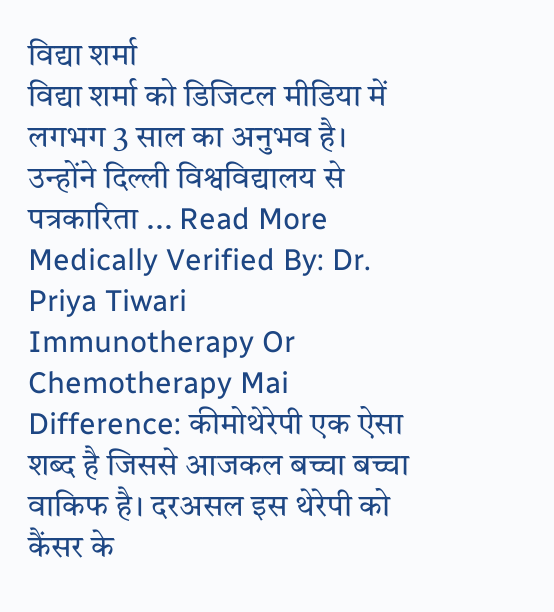विद्या शर्मा
विद्या शर्मा को डिजिटल मीडिया में लगभग 3 साल का अनुभव है। उन्होंने दिल्ली विश्वविद्यालय से पत्रकारिता ... Read More
Medically Verified By: Dr. Priya Tiwari
Immunotherapy Or Chemotherapy Mai Difference: कीमोथेरेपी एक ऐसा शब्द है जिससे आजकल बच्चा बच्चा वाकिफ है। दरअसल इस थेरेपी को कैंसर के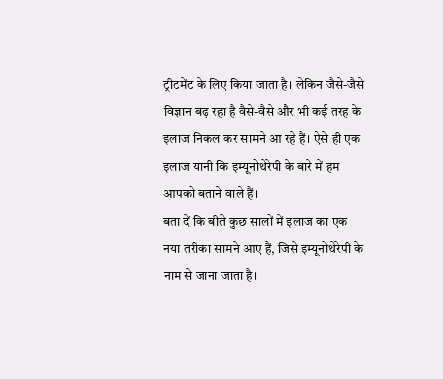ट्रीटमेंट के लिए किया जाता है। लेकिन जैसे-जैसे विज्ञान बढ़ रहा है वैसे-वैसे और भी कई तरह के इलाज निकल कर सामने आ रहे हैं। ऐसे ही एक इलाज यानी कि इम्यूनोथेरेपी के बारे में हम आपको बताने वाले हैं।
बता दें कि बीते कुछ सालों में इलाज का एक नया तरीका सामने आए हैं, जिसे इम्यूनोथेरेपी के नाम से जाना जाता है।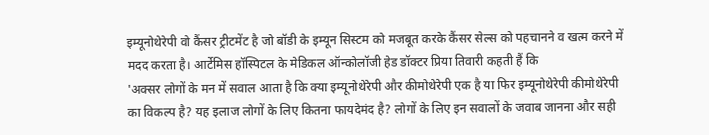इम्यूनोथेरेपी वो कैंसर ट्रीटमेंट है जो बॉडी के इम्यून सिस्टम को मजबूत करके कैंसर सेल्स को पहचानने व खत्म करने में मदद करता है। आर्टेमिस हॉस्पिटल के मेडिकल ऑन्कोलॉजी हेड डॉक्टर प्रिया तिवारी कहती हैं कि
'अक्सर लोगों के मन में सवाल आता है कि क्या इम्यूनोथेरेपी और कीमोथेरेपी एक है या फिर इम्यूनोथेरेपी कीमोथेरेपी का विकल्प है? यह इलाज लोगों के लिए कितना फायदेमंद है? लोगों के लिए इन सवालों के जवाब जानना और सही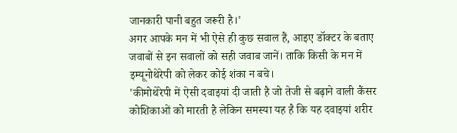जानकारी पानी बहुत जरूरी है।'
अगर आपके मन में भी ऐसे ही कुछ सवाल हैं, आइए डॉक्टर के बताए जवाबों से इन सवालों को सही जवाब जानें। ताकि किसी के मन में इम्यूनोथेरेपी को लेकर कोई शंका न बचे।
'कीमोथेरेपी में ऐसी दवाइयां दी जाती है जो तेजी से बढ़ाने वाली कैंसर कोशिकाओं को मारती है लेकिन समस्या यह है कि यह दवाइयां शरीर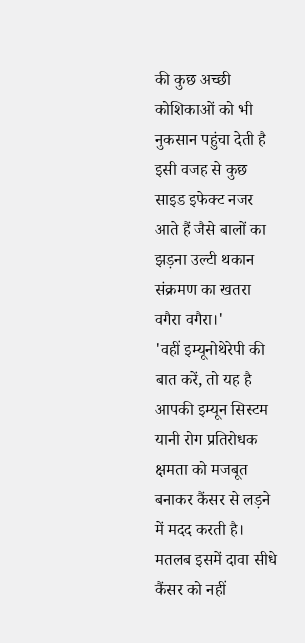की कुछ अच्छी कोशिकाओं को भी नुकसान पहुंचा देती है इसी वजह से कुछ साइड इफेक्ट नजर आते हैं जैसे बालों का झड़ना उल्टी थकान संक्रमण का खतरा वगैरा वगैरा।'
'वहीं इम्यूनोथेरेपी की बात करें, तो यह है आपकी इम्यून सिस्टम यानी रोग प्रतिरोधक क्षमता को मजबूत बनाकर कैंसर से लड़ने में मदद करती है। मतलब इसमें दावा सीधे कैंसर को नहीं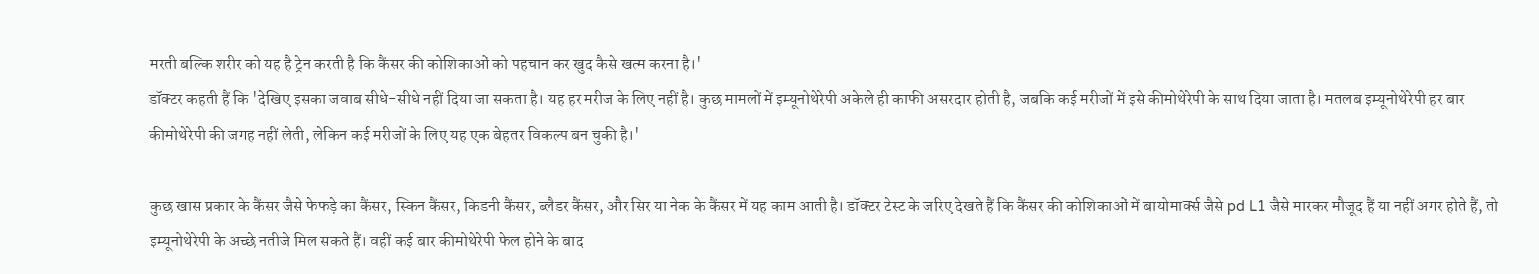मरती बल्कि शरीर को यह है ट्रेन करती है कि कैंसर की कोशिकाओं को पहचान कर खुद कैसे खत्म करना है।'
डॉक्टर कहती हैं कि 'देखिए इसका जवाब सीधे-सीधे नहीं दिया जा सकता है। यह हर मरीज के लिए नहीं है। कुछ मामलों में इम्यूनोथेरेपी अकेले ही काफी असरदार होती है, जबकि कई मरीजों में इसे कीमोथेरेपी के साथ दिया जाता है। मतलब इम्यूनोथेरेपी हर बार कीमोथेरेपी की जगह नहीं लेती, लेकिन कई मरीजों के लिए यह एक बेहतर विकल्प बन चुकी है।'

कुछ खास प्रकार के कैंसर जैसे फेफड़े का कैंसर, स्किन कैंसर, किडनी कैंसर, ब्लैडर कैंसर, और सिर या नेक के कैंसर में यह काम आती है। डॉक्टर टेस्ट के जरिए देखते हैं कि कैंसर की कोशिकाओं में बायोमार्क्स जैसे pd L1 जैसे मारकर मौजूद हैं या नहीं अगर होते हैं, तो इम्यूनोथेरेपी के अच्छे नतीजे मिल सकते हैं। वहीं कई बार कीमोथेरेपी फेल होने के बाद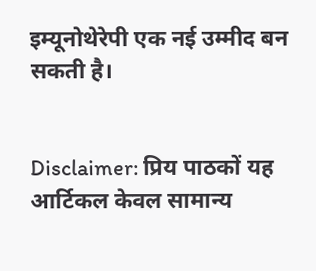इम्यूनोथेरेपी एक नई उम्मीद बन सकती है।


Disclaimer: प्रिय पाठकों यह आर्टिकल केवल सामान्य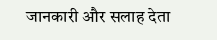जानकारी और सलाह देता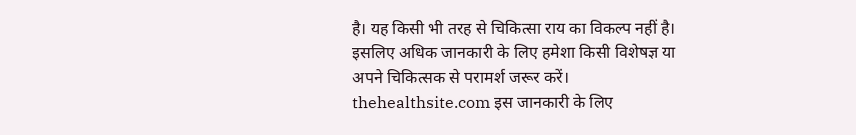है। यह किसी भी तरह से चिकित्सा राय का विकल्प नहीं है। इसलिए अधिक जानकारी के लिए हमेशा किसी विशेषज्ञ या अपने चिकित्सक से परामर्श जरूर करें। thehealthsite.com इस जानकारी के लिए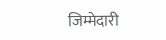जिम्मेदारी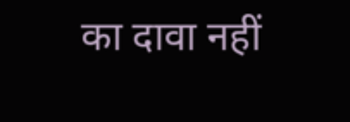का दावा नहीं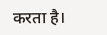करता है।